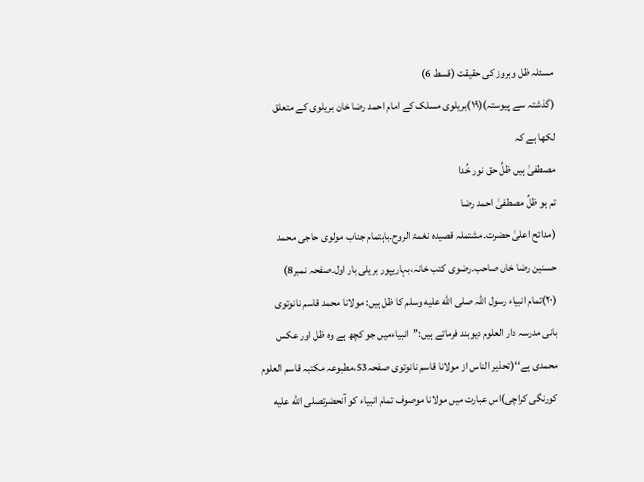مسئلہ ظل وبروز کی حقیقت (قسط 6)
(گذشتہ سے پیوستہ)(۱۹)بریلوی مسلک کے امام احمد رضا خان بریلوی کے متعلق لکھا ہے کہ
مصطفیٰ ہیں ظلِّ حق نور خُدا
تم ہو ظلِّ مصطفیٰ احمد رضا
(مدائح اعلیٰ حضرت۔مشتملہ قصیدہ نغمۃ الروح۔باہتمام جناب مولوی حاجی محمد حسنین رضا خاں صاحب۔رضوی کتب خانہ،بہاریپور بریلی بار اول۔صفحہ نمبر8)
(۲۰)تمام انبیاء رسول اللہ صلى الله عليه وسلم کا ظل ہیں: مولانا محمد قاسم نانوتوی بانی مدرسہ دار العلوم دیوبند فرماتے ہیں:’’انبیاءمیں جو کچھ ہے وہ ظل اور عکس محمدی ہے‘‘(تحذیر الناس از مولانا قاسم نانوتوی صفحہ53،مطبوعہ مکتبہ قاسم العلوم کورنگی کراچی)اس عبارت میں مولانا موصوف تمام انبیاء کو آنحضرتصلى الله عليه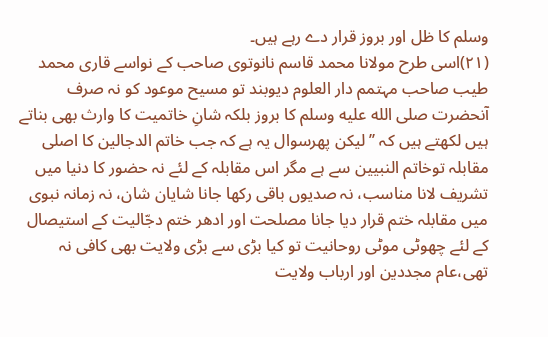وسلم کا ظل اور بروز قرار دے رہے ہیں۔
(۲۱)اسی طرح مولانا محمد قاسم نانوتوی صاحب کے نواسے قاری محمد طیب صاحب مہتمم دار العلوم دیوبند تو مسیح موعود کو نہ صرف آنحضرت صلى الله عليه وسلم کا بروز بلکہ شانِ خاتمیت کا وارث بھی بناتے ہیں لکھتے ہیں کہ ’’لیکن پھرسوال یہ ہے کہ جب خاتم الدجالین کا اصلی مقابلہ توخاتم النبیین سے ہے مگر اس مقابلہ کے لئے نہ حضور کا دنیا میں تشریف لانا مناسب، نہ صدیوں باقی رکھا جانا شایان شان، نہ زمانہ نبوی میں مقابلہ ختم قرار دیا جانا مصلحت اور ادھر ختم دجّالیت کے استیصال کے لئے چھوٹی موٹی روحانیت تو کیا بڑی سے بڑی ولایت بھی کافی نہ تھی،عام مجددین اور ارباب ولایت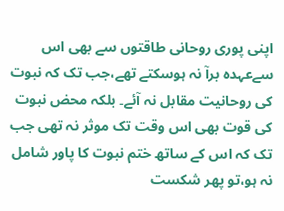اپنی پوری روحانی طاقتوں سے بھی اس سےعہدہ برآ نہ ہوسکتے تھے،جب تک کہ نبوت کی روحانیت مقابل نہ آئے۔ بلکہ محض نبوت کی قوت بھی اس وقت تک موثر نہ تھی جب تک کہ اس کے ساتھ ختم نبوت کا پاور شامل نہ ہو،تو پھر شکست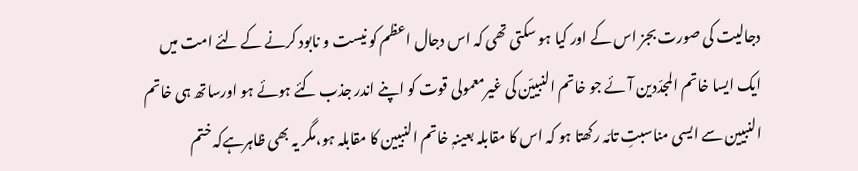دجالیت کی صورت بجز اس کے اور کیا ہو سکتی تھی کہ اس دجال اعظم کو نیست و نابود کرنے کے لئے امت میں ایک ایسا خاتم المجدّدین آئے جو خاتم النبییّن کی غیرمعمولی قوت کو اپنے اندر جذب کئے ہوئے ہو اورساتھ ہی خاتم النبیین سے ایسی مناسبتِ تامّہ رکھتا ہو کہ اس کا مقابلہ بعینہٖ خاتم النبیین کا مقابلہ ہو،مگر یہ بھی ظاہرہےکہ ختم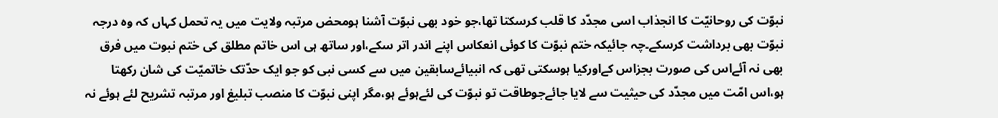نبوّت کی روحانیّت کا انجذاب اسی مجدّد کا قلب کرسکتا تھا،جو خود بھی نبوّت آشنا ہومحض مرتبہ ولایت میں یہ تحمل کہاں کہ وہ درجہ نبوّت بھی برداشت کرسکے۔چہ جائیکہ ختم نبوّت کا کوئی انعکاس اپنے اندر اتر سکے،اور ساتھ ہی اس خاتم مطلق کی ختم نبوت میں فرق بھی نہ آئےاس کی صورت بجزاس کےاورکیا ہوسکتی تھی کہ انبیائےسابقین میں سے کسی نبی کو جو ایک حدّتک خاتمیّت کی شان رکھتا ہو،اس امّت میں مجدّد کی حیثیت سے لایا جائےجوطاقت تو نبوّت کی لئےہوئے ہو،مگر اپنی نبوّت کا منصب تبلیغ اور مرتبہ تشریح لئے ہوئے نہ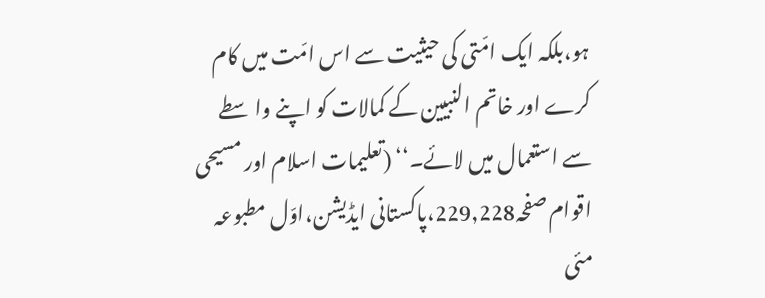ہو،بلکہ ایک امّتی کی حیثیت سے اس امّت میں کام کرے اور خاتم النبیین کے کمالات کو اپنے واسطے سے استعمال میں لائے۔‘‘ (تعلیمات اسلام اور مسیحی اقوام صفحہ229,228،پاکستانی ایڈیشن،اوّل مطبوعہ مئی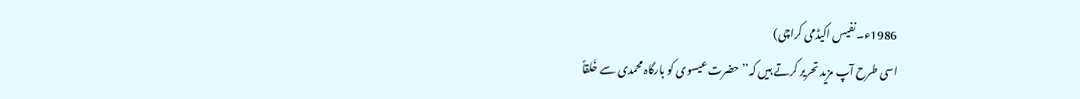1986ء۔نفیس اکیڈمی کراچی)
اسی طرح آپ مزید تحریر کرتے ہیں کہ’’حضرت عیسوی کو بارگاہ محمدی سے خَلقاً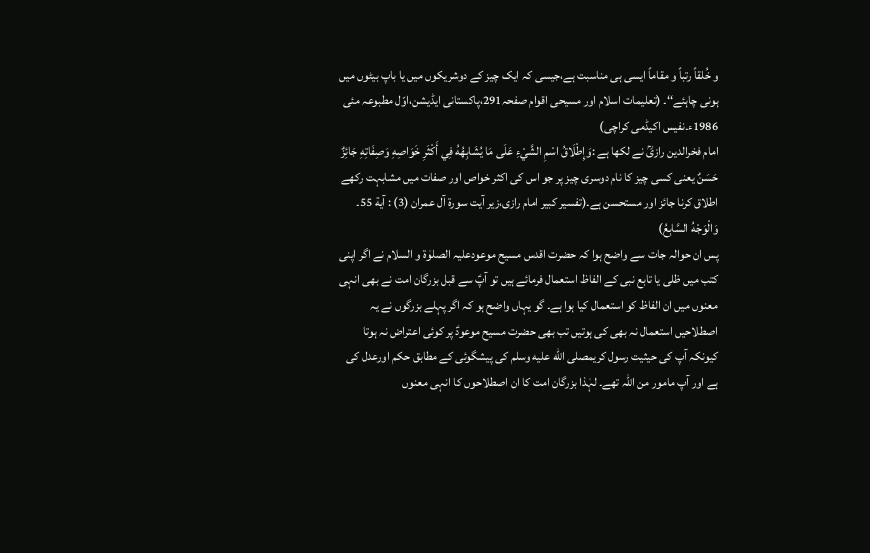و خُلقاً رتباً و مقاماً ایسی ہی مناسبت ہے،جیسی کہ ایک چیز کے دوشریکوں میں یا باپ بیٹوں میں ہونی چاہئے‘‘۔ (تعلیمات اسلام اور مسیحی اقوام صفحہ291،پاکستانی ایڈیشن،اوّل مطبوعہ مئی 1986ء۔نفیس اکیڈمی کراچی)
امام فخرالدین رازیؒ نے لکھا ہے :وَإِطْلَاقُ اسْمِ الشَّيْءِ عَلَى مَا يُشَابِهُهُ فِي أَكْثَرِ خَوَاصِهِ وَصِفَاتِهِ جَائِزٌ حَسَنٌ یعنی کسی چیز کا نام دوسری چیز پر جو اس کی اکثر خواص اور صفات میں مشابہت رکھے اطلاق کرنا جائز اور مستحسن ہے۔(تفسیر کبیر امام رازی،زیر آیت سورة آل عمران (3) : آية 55۔ وَالْوَجْهُ السَّابِعُ)
پس ان حوالہ جات سے واضح ہوا کہ حضرت اقدس مسیح موعودعلیہ الصلوٰۃ و السلام نے اگر اپنی کتب میں ظلی یا تابع نبی کے الفاظ استعمال فرمائے ہیں تو آپؑ سے قبل بزرگان امت نے بھی انہی معنوں میں ان الفاظ کو استعمال کیا ہوا ہے۔ گو یہاں واضح ہو کہ اگر پہلے بزرگوں نے یہ اصطلاحیں استعمال نہ بھی کی ہوتیں تب بھی حضرت مسیح موعودؑ پر کوئی اعتراض نہ ہوتا کیونکہ آپ کی حیثیت رسول کریمصلى الله عليه وسلم کی پیشگوئی کے مطابق حکم اورعدل کی ہے اور آپ مامور من اللہ تھے۔ لہٰذا بزرگان امت کا ان اصطلاحوں کا انہی معنوں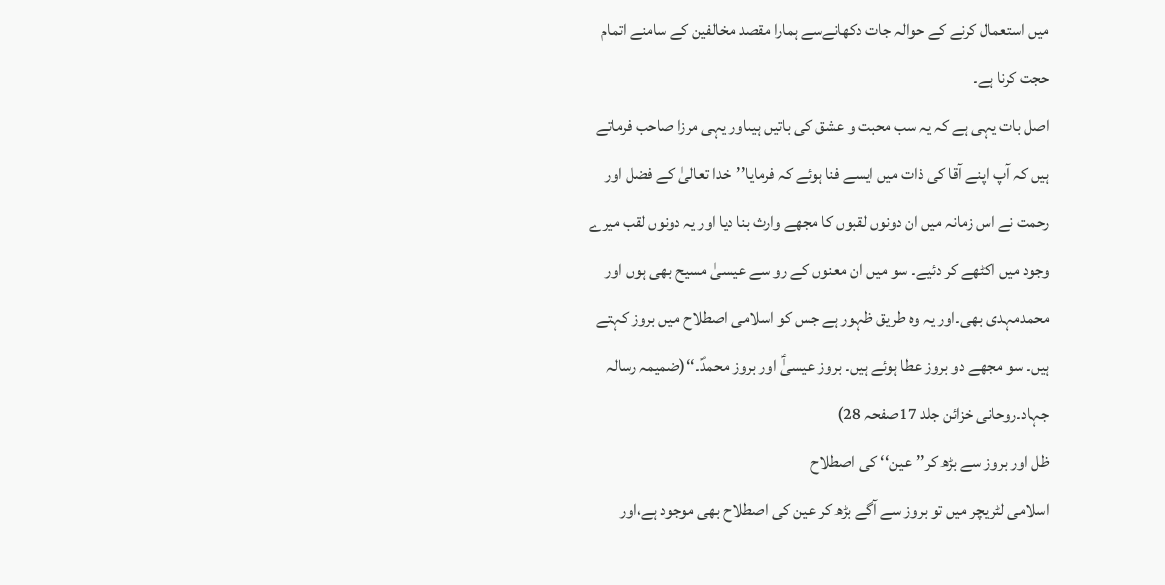میں استعمال کرنے کے حوالہ جات دکھانےسے ہمارا مقصد مخالفین کے سامنے اتمام حجت کرنا ہے۔
اصل بات یہی ہے کہ یہ سب محبت و عشق کی باتیں ہیںاور یہی مرزا صاحب فرماتے ہیں کہ آپ اپنے آقا کی ذات میں ایسے فنا ہوئے کہ فرمایا’’خدا تعالیٰ کے فضل اور رحمت نے اس زمانہ میں ان دونوں لقبوں کا مجھے وارث بنا دیا اور یہ دونوں لقب میرے وجود میں اکٹھے کر دئیے۔ سو میں ان معنوں کے رو سے عیسیٰ مسیح بھی ہوں اور محمدمہدی بھی۔اور یہ وہ طریق ظہور ہے جس کو اسلامی اصطلاح میں بروز کہتے ہیں۔ سو مجھے دو بروز عطا ہوئے ہیں۔ بروز عیسیٰؑ اور بروز محمدؐ۔‘‘(ضمیمہ رسالہ جہاد۔روحانی خزائن جلد 17صفحہ 28)
ظل اور بروز سے بڑھ کر’’عین‘‘ کی اصطلاح
اسلامی لٹریچر میں تو بروز سے آگے بڑھ کر عین کی اصطلاح بھی موجود ہے،اور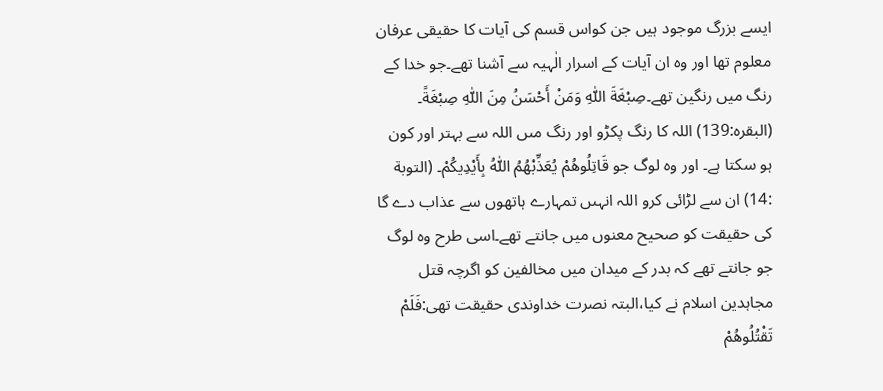ایسے بزرگ موجود ہیں جن کواس قسم کی آیات کا حقیقی عرفان معلوم تھا اور وہ ان آیات کے اسرار الٰہیہ سے آشنا تھے۔جو خدا کے رنگ میں رنگین تھے۔صِبْغَةَ اللّٰهِ وَمَنْ أَحْسَنُ مِنَ اللّٰهِ صِبْغَةً۔ (البقرہ:139) اللہ کا رنگ پکڑو اور رنگ مىں اللہ سے بہتر اور کون ہو سکتا ہے۔ اور وہ لوگ جو قَاتِلُوهُمْ يُعَذِّبْهُمُ اللّٰهُ بِأَيْدِيكُمْ۔ (التوبة :14) ان سے لڑائى کرو اللہ انہىں تمہارے ہاتھوں سے عذاب دے گا کی حقیقت کو صحیح معنوں میں جانتے تھے۔اسی طرح وہ لوگ جو جانتے تھے کہ بدر کے میدان میں مخالفین کو اگرچہ قتل مجاہدین اسلام نے کیا،البتہ نصرت خداوندی حقیقت تھی:فَلَمْ تَقْتُلُوهُمْ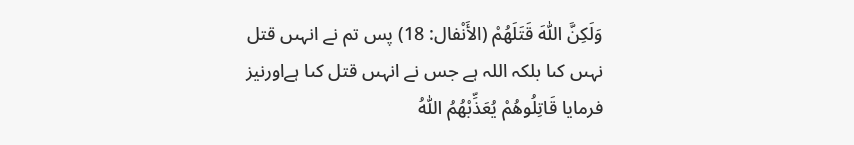وَلَكِنَّ اللّٰهَ قَتَلَهُمْ (الأَنْفال: 18) پس تم نے انہىں قتل نہىں کىا بلکہ اللہ ہے جس نے انہىں قتل کىا ہےاورنیز فرمایا قَاتِلُوهُمْ يُعَذِّبْهُمُ اللّٰهُ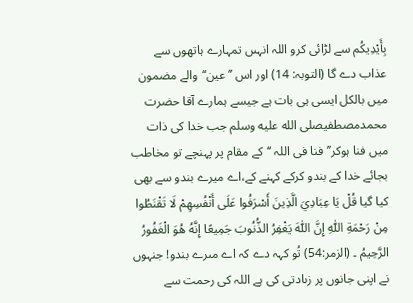بِأَيْدِيكُم سے لڑائى کرو اللہ انہىں تمہارے ہاتھوں سے عذاب دے گا (التوبہ: 14) اور اس ’’عین‘‘والے مضمون میں بالکل ایسی ہی بات ہے جیسے ہمارے آقا حضرت محمدمصطفیصلى الله عليه وسلم جب خدا کی ذات میں فنا ہوکر’’فنا فی اللہ ‘‘کے مقام پر پہنچے تو مخاطب بجائے خدا کے بندو کرکے کہنے کے،اے میرے بندو سے بھی کیا گیا قُلْ يَا عِبَادِيَ الَّذِينَ أَسْرَفُوا عَلَى أَنْفُسِهِمْ لَا تَقْنَطُوا مِنْ رَحْمَةِ اللّٰهِ إِنَّ اللّٰهَ يَغْفِرُ الذُّنُوبَ جَمِيعًا إِنَّهُ هُوَ الْغَفُورُ الرَّحِيمُ ۔ (الزمر:54) تُو کہہ دے کہ اے مىرے بندو! جنہوں نے اپنى جانوں پر زىادتى کى ہے اللہ کى رحمت سے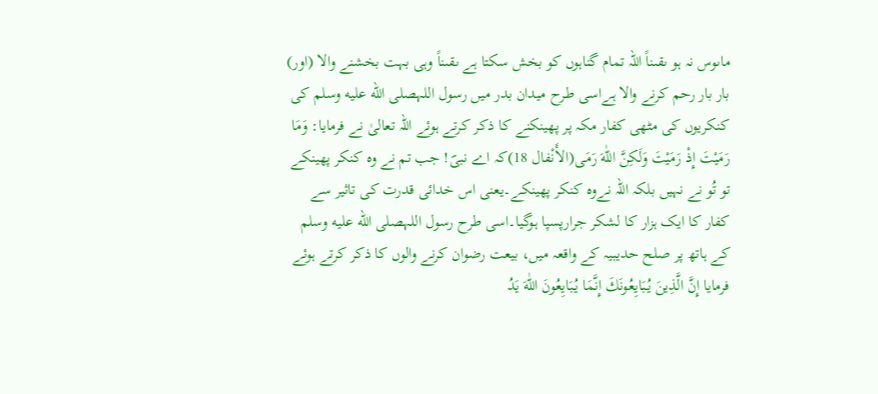ماىوس نہ ہو ىقىناً اللہ تمام گناہوں کو بخش سکتا ہے ىقىناً وہى بہت بخشنے والا (اور) بار بار رحم کرنے والا ہےاسی طرح میدان بدر میں رسول اللہصلى الله عليه وسلم کی کنکریوں کی مٹھی کفار مکہ پر پھینکنے کا ذکر کرتے ہوئے اللہ تعالیٰ نے فرمایا: وَمَا رَمَيْتَ إِذْ رَمَيْتَ وَلَكِنَّ اللّٰهَ رَمَى(الأَنْفال 18)کہ اے نبیؐ! جب تم نے وہ کنکر پھینکے تو تُو نے نہیں بلکہ اللہ نےوہ کنکر پھینکے۔یعنی اس خدائی قدرت کی تاثیر سے کفار کا ایک ہزار کا لشکر جرارپسپا ہوگیا۔اسی طرح رسول اللہصلى الله عليه وسلم کے ہاتھ پر صلح حدیبیہ کے واقعہ میں، بیعت رضوان کرنے والوں کا ذکر کرتے ہوئے فرمایا إِنَّ الَّذِينَ يُبَايِعُونَكَ إِنَّمَا يُبَايِعُونَ اللّٰهَ يَدُ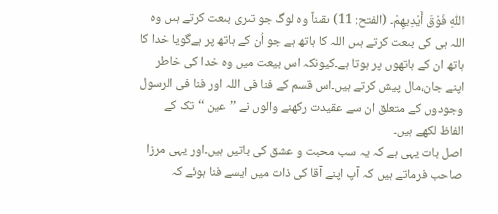اللّٰهِ فَوْقَ أَيْدِيهِمْ۔ (الفتح: 11) ىقىناً وہ لوگ جو تىرى بىعت کرتے ہىں وہ اللہ ہى کى بىعت کرتے ہىں اللہ کا ہاتھ ہے جو اُن کے ہاتھ پر ہےگویا خدا کا ہاتھ ان کے ہاتھوں پر ہوتا ہے۔کیونکہ اس بیعت میں وہ خدا کی خاطر اپنے جان،مال پیش کرتے ہیں۔اس قسم کے فنا فی اللہ اور فنا فی الرسول وجودوں کے متعلق ان سے عقیدت رکھنے والوں نے ’’عین ‘‘تک کے الفاظ لکھے ہیں۔
اصل بات یہی ہے کہ یہ سب محبت و عشق کی باتیں ہیں۔اور یہی مرزا صاحب فرماتے ہیں کہ آپ اپنے آقا کی ذات میں ایسے فنا ہوئے کہ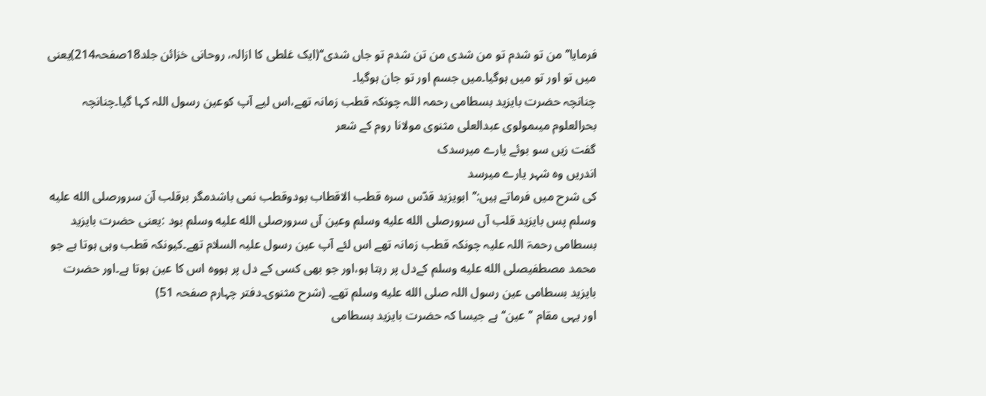فرمایا’’من تو شدم تو من شدی من تن شدم تو جاں شدی‘‘(ایک غلطی کا ازالہ، روحانی خزائن جلد18صفحہ214)یعنی میں تو اور تو میں ہوگیا۔میں جسم اور تو جان ہوگیا۔
چنانچہ حضرت بایزید بسطامی رحمہ اللہ چونکہ قطب زمانہ تھے،اس لیے آپ کوعین رسول اللہ کہا گیا۔چنانچہ بحرالعلوم میںمولوی عبدالعلی مثنوی مولانا روم کے شعر
گفت زیں سو بوئے یارے میرسدک
اندریں وہ شہر یارے میرسد
کی شرح میں فرماتے ہیں:’’ابویزید قدّس سرہ قطب الاقطاب بودوقطب نمی باشدمگر برقلب آن سرورصلى الله عليه وسلم پس بایزید قلب آں سرورصلى الله عليه وسلم وعین آں سرورصلى الله عليه وسلم بود :یعنی حضرت بایزید بسطامی رحمۃ اللہ علیہ چونکہ قطب زمانہ تھے اس لئے آپ عین رسول علیہ السلام تھے۔کیونکہ قطب وہی ہوتا ہے جو محمد مصطفیصلى الله عليه وسلم کےدل پر رہتا ہو،اور جو بھی کسی کے دل پر ہووہ اس کا عین ہوتا ہے۔اور حضرت بایزید بسطامی عین رسول اللہ صلى الله عليه وسلم تھے۔ (شرح مثنوی۔دفتر چہارم صفحہ 51)
اور یہی مقام ’’عین‘‘ہے جیسا کہ حضرت بایزید بسطامی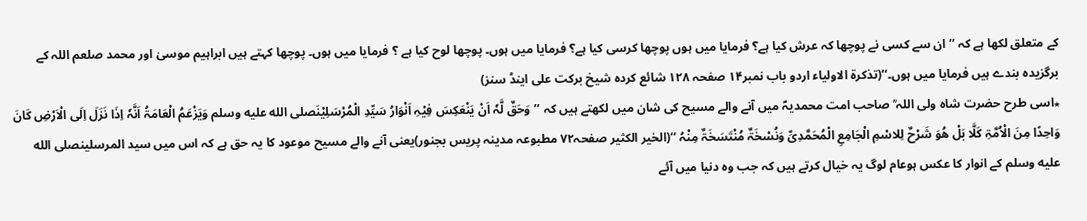کے متعلق لکھا ہے کہ ’’ان سے کسی نے پوچھا کہ عرش کیا ہے؟ فرمایا میں ہوں پوچھا کرسی کیا ہے؟ فرمایا میں ہوں۔ پوچھا لوح کیا ہے ؟ فرمایا میں ہوں۔ پوچھا کہتے ہیں ابراہیم موسیٰ اور محمد صلعم اللہ کے برگزیدہ بندے ہیں فرمایا میں ہوں۔‘‘(تذکرۃ الاولیاء اردو باب نمبر۱۴ صفحہ ۱۲۸ شائع کردہ شیخ برکت علی اینڈ سنز)
٭اسی طرح حضرت شاہ ولی اللہ ؒ صاحب امت محمدیہؐ میں آنے والے مسیح کی شان میں لکھتے ہیں کہ ’’وَحَقٌ لَّہٗ اَنْ یَنْعَکِسَ فِیْہِ اَنْوَارُ سَیِّدِ الْمُرْسَلِیْنَصلى الله عليه وسلم وَیَزْعَمُ الْعَامَۃُ اَنَّہٗ اِذَا نَزَلَ اِلَی الْاَرْضِ کَانَ وَاحِدًا مِنَ الْاُمَّۃِ کَلَّا بَلْ ھُوَ شَرْحٌ لِلاسْمِ الْجَامِعِ الْمُحَمَّدِیِّ وَنُسْخَۃٌ مُنْتَسَخَۃٌ مِنْہُ ‘‘(الخیر الکثیر صفحہ۷۲ مطبوعہ مدینہ پریس بجنور)یعنی آنے والے مسیح موعود کا یہ حق ہے کہ اس میں سید المرسلینصلى الله عليه وسلم کے انوار کا عکس ہوعام لوگ یہ خیال کرتے ہیں کہ جب وہ دنیا میں آئے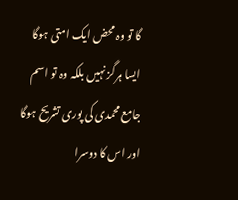گا تو وہ محض ایک امتی ہوگا ایسا ہرگز نہیں بلکہ وہ تو اسم جامع محمدی کی پوری تشریح ہوگا اور اس کا دوسرا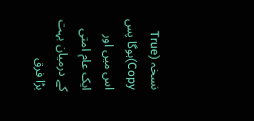نسخہ (True Copy)ہوگا پس اس میں اور ایک عام امتی کے درمیان بہت بڑا فرق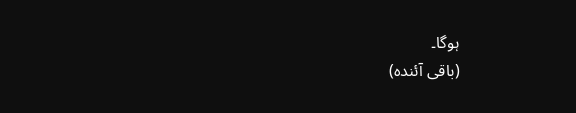ہوگا۔
(باقی آئندہ)